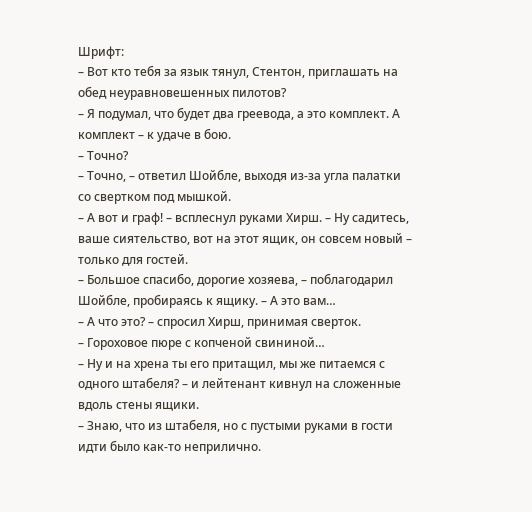Шрифт:
– Вот кто тебя за язык тянул, Стентон, приглашать на обед неуравновешенных пилотов?
– Я подумал, что будет два греевода, а это комплект. А комплект – к удаче в бою.
– Точно?
– Точно, – ответил Шойбле, выходя из-за угла палатки со свертком под мышкой.
– А вот и граф! – всплеснул руками Хирш. – Ну садитесь, ваше сиятельство, вот на этот ящик, он совсем новый – только для гостей.
– Большое спасибо, дорогие хозяева, – поблагодарил Шойбле, пробираясь к ящику. – А это вам…
– А что это? – спросил Хирш, принимая сверток.
– Гороховое пюре с копченой свининой…
– Ну и на хрена ты его притащил, мы же питаемся с одного штабеля? – и лейтенант кивнул на сложенные вдоль стены ящики.
– Знаю, что из штабеля, но с пустыми руками в гости идти было как-то неприлично.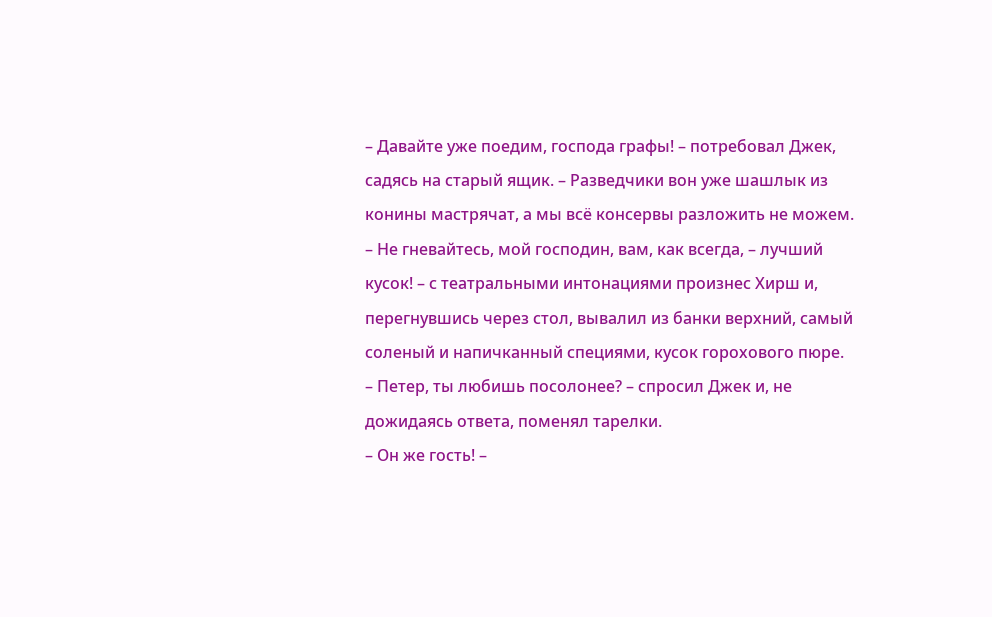– Давайте уже поедим, господа графы! – потребовал Джек, садясь на старый ящик. – Разведчики вон уже шашлык из конины мастрячат, а мы всё консервы разложить не можем.
– Не гневайтесь, мой господин, вам, как всегда, – лучший кусок! – с театральными интонациями произнес Хирш и, перегнувшись через стол, вывалил из банки верхний, самый соленый и напичканный специями, кусок горохового пюре.
– Петер, ты любишь посолонее? – спросил Джек и, не дожидаясь ответа, поменял тарелки.
– Он же гость! –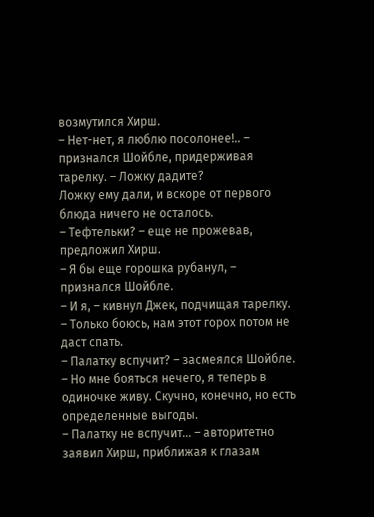возмутился Хирш.
– Нет-нет, я люблю посолонее!.. – признался Шойбле, придерживая тарелку. – Ложку дадите?
Ложку ему дали, и вскоре от первого блюда ничего не осталось.
– Тефтельки? – еще не прожевав, предложил Хирш.
– Я бы еще горошка рубанул, – признался Шойбле.
– И я, – кивнул Джек, подчищая тарелку. – Только боюсь, нам этот горох потом не даст спать.
– Палатку вспучит? – засмеялся Шойбле. – Но мне бояться нечего, я теперь в одиночке живу. Скучно, конечно, но есть определенные выгоды.
– Палатку не вспучит… – авторитетно заявил Хирш, приближая к глазам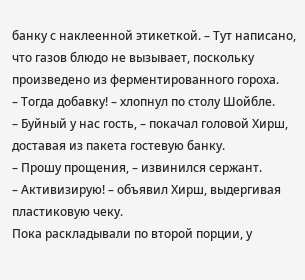банку с наклеенной этикеткой. – Тут написано, что газов блюдо не вызывает, поскольку произведено из ферментированного гороха.
– Тогда добавку! – хлопнул по столу Шойбле.
– Буйный у нас гость, – покачал головой Хирш, доставая из пакета гостевую банку.
– Прошу прощения, – извинился сержант.
– Активизирую! – объявил Хирш, выдергивая пластиковую чеку.
Пока раскладывали по второй порции, у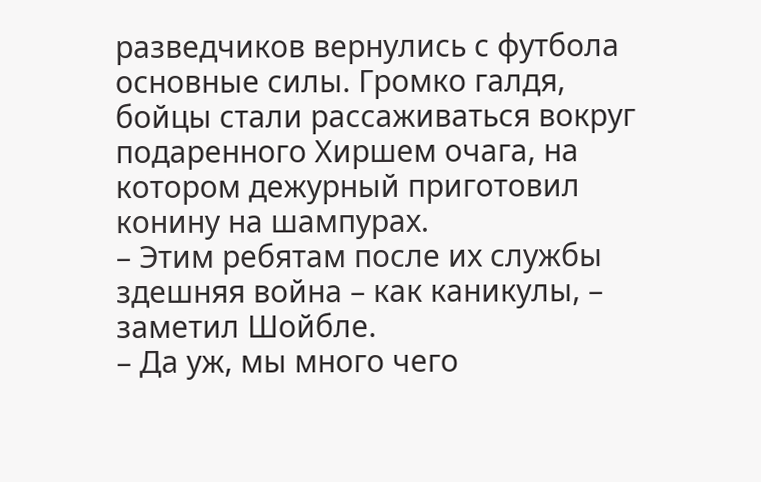разведчиков вернулись с футбола основные силы. Громко галдя, бойцы стали рассаживаться вокруг подаренного Хиршем очага, на котором дежурный приготовил конину на шампурах.
– Этим ребятам после их службы здешняя война – как каникулы, – заметил Шойбле.
– Да уж, мы много чего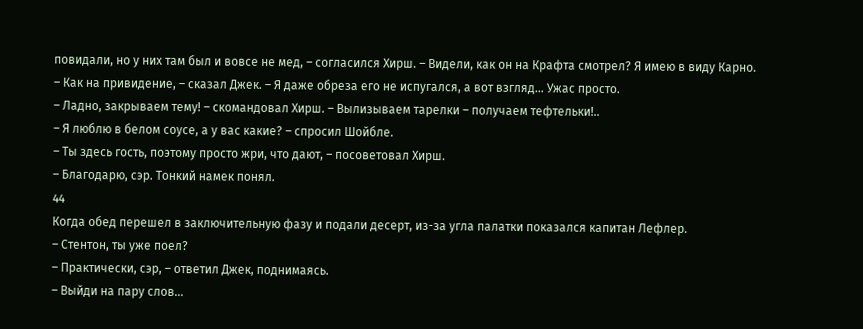повидали, но у них там был и вовсе не мед, – согласился Хирш. – Видели, как он на Крафта смотрел? Я имею в виду Карно.
– Как на привидение, – сказал Джек. – Я даже обреза его не испугался, а вот взгляд… Ужас просто.
– Ладно, закрываем тему! – скомандовал Хирш. – Вылизываем тарелки – получаем тефтельки!..
– Я люблю в белом соусе, а у вас какие? – спросил Шойбле.
– Ты здесь гость, поэтому просто жри, что дают, – посоветовал Хирш.
– Благодарю, сэр. Тонкий намек понял.
44
Когда обед перешел в заключительную фазу и подали десерт, из-за угла палатки показался капитан Лефлер.
– Стентон, ты уже поел?
– Практически, сэр, – ответил Джек, поднимаясь.
– Выйди на пару слов…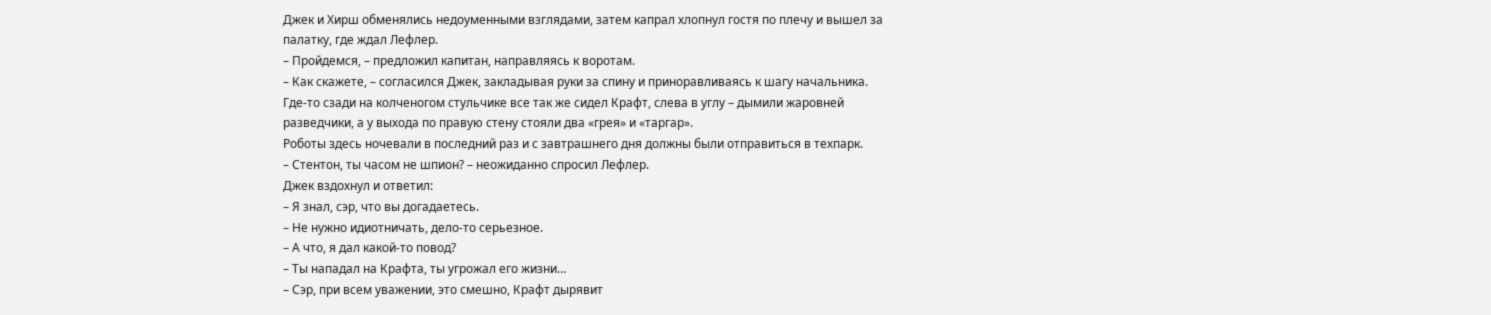Джек и Хирш обменялись недоуменными взглядами, затем капрал хлопнул гостя по плечу и вышел за палатку, где ждал Лефлер.
– Пройдемся, – предложил капитан, направляясь к воротам.
– Как скажете, – согласился Джек, закладывая руки за спину и приноравливаясь к шагу начальника.
Где-то сзади на колченогом стульчике все так же сидел Крафт, слева в углу – дымили жаровней разведчики, а у выхода по правую стену стояли два «грея» и «таргар».
Роботы здесь ночевали в последний раз и с завтрашнего дня должны были отправиться в техпарк.
– Стентон, ты часом не шпион? – неожиданно спросил Лефлер.
Джек вздохнул и ответил:
– Я знал, сэр, что вы догадаетесь.
– Не нужно идиотничать, дело-то серьезное.
– А что, я дал какой-то повод?
– Ты нападал на Крафта, ты угрожал его жизни…
– Сэр, при всем уважении, это смешно, Крафт дырявит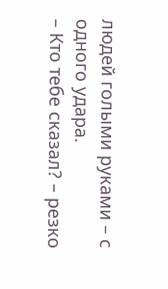людей голыми руками – с одного удара.
– Кто тебе сказал? – резко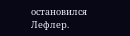остановился Лефлер.